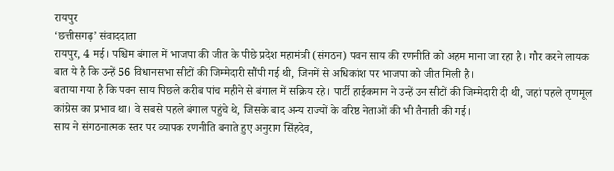रायपुर
‘छत्तीसगढ़’ संवाददाता
रायपुर, 4 मई। पश्चिम बंगाल में भाजपा की जीत के पीछे प्रदेश महामंत्री (संगठन) पवन साय की रणनीति को अहम माना जा रहा है। गौर करने लायक बात ये है कि उन्हें 56 विधानसभा सीटों की जिम्मेदारी सौंपी गई थी, जिनमें से अधिकांश पर भाजपा को जीत मिली है।
बताया गया है कि पवन साय पिछले करीब पांच महीने से बंगाल में सक्रिय रहे। पार्टी हाईकमान ने उन्हें उन सीटों की जिम्मेदारी दी थी, जहां पहले तृणमूल कांग्रेस का प्रभाव था। वे सबसे पहले बंगाल पहुंचे थे, जिसके बाद अन्य राज्यों के वरिष्ठ नेताओं की भी तैनाती की गई।
साय ने संगठनात्मक स्तर पर व्यापक रणनीति बनाते हुए अनुराग सिंहदेव,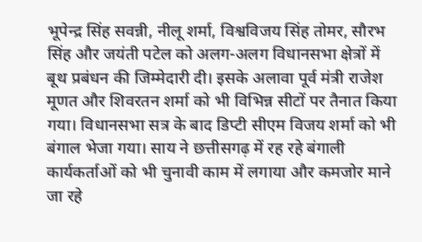भूपेन्द्र सिंह सवन्नी, नीलू शर्मा, विश्वविजय सिंह तोमर, सौरभ सिंह और जयंती पटेल को अलग-अलग विधानसभा क्षेत्रों में बूथ प्रबंधन की जिम्मेदारी दी। इसके अलावा पूर्व मंत्री राजेश मूणत और शिवरतन शर्मा को भी विभिन्न सीटों पर तैनात किया गया। विधानसभा सत्र के बाद डिप्टी सीएम विजय शर्मा को भी बंगाल भेजा गया। साय ने छत्तीसगढ़ में रह रहे बंगाली कार्यकर्ताओं को भी चुनावी काम में लगाया और कमजोर माने जा रहे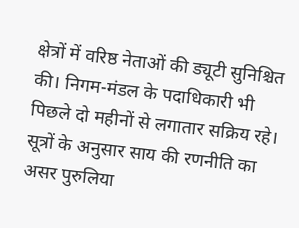क्षेत्रों में वरिष्ठ नेताओं की ड्यूटी सुनिश्चित की। निगम-मंडल के पदाधिकारी भी पिछले दो महीनों से लगातार सक्रिय रहे।
सूत्रों के अनुसार साय की रणनीति का असर पुरुलिया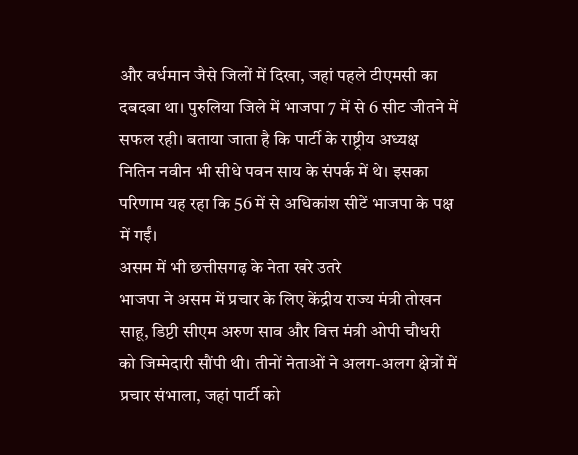और वर्धमान जैसे जिलों में दिखा, जहां पहले टीएमसी का दबदबा था। पुरुलिया जिले में भाजपा 7 में से 6 सीट जीतने में सफल रही। बताया जाता है कि पार्टी के राष्ट्रीय अध्यक्ष नितिन नवीन भी सीधे पवन साय के संपर्क में थे। इसका परिणाम यह रहा कि 56 में से अधिकांश सीटें भाजपा के पक्ष में गईं।
असम में भी छत्तीसगढ़ के नेता खरे उतरे
भाजपा ने असम में प्रचार के लिए केंद्रीय राज्य मंत्री तोखन साहू, डिप्टी सीएम अरुण साव और वित्त मंत्री ओपी चौधरी को जिम्मेदारी सौंपी थी। तीनों नेताओं ने अलग-अलग क्षेत्रों में प्रचार संभाला, जहां पार्टी को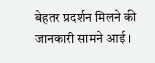बेहतर प्रदर्शन मिलने की जानकारी सामने आई ।